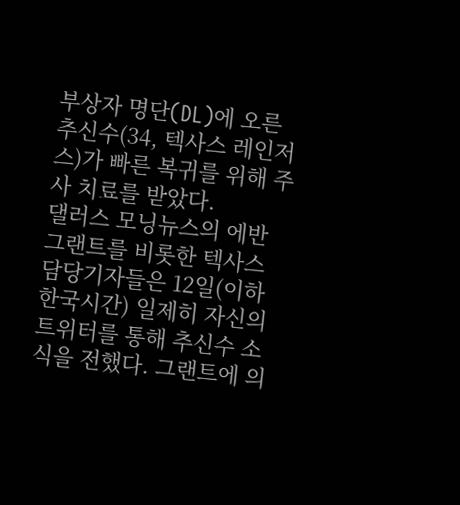부상자 명단(DL)에 오른 추신수(34, 텍사스 레인저스)가 빠른 복귀를 위해 주사 치료를 받았다.
댈러스 모닝뉴스의 에반 그랜트를 비롯한 텍사스 담당기자들은 12일(이하 한국시간) 일제히 자신의 트위터를 통해 추신수 소식을 전했다. 그랜트에 의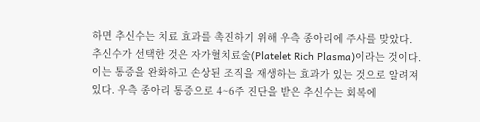하면 추신수는 치료 효과를 촉진하기 위해 우측 종아리에 주사를 맞았다.
추신수가 선택한 것은 자가혈치료술(Platelet Rich Plasma)이라는 것이다. 이는 통증을 완화하고 손상된 조직을 재생하는 효과가 있는 것으로 알려져 있다. 우측 종아리 통증으로 4~6주 진단을 받은 추신수는 회복에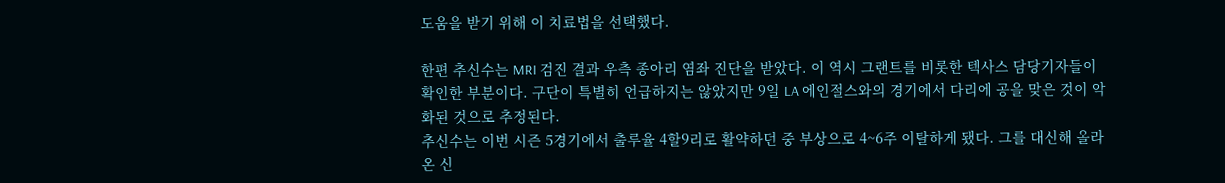도움을 받기 위해 이 치료법을 선택했다.

한편 추신수는 MRI 검진 결과 우측 종아리 염좌 진단을 받았다. 이 역시 그랜트를 비롯한 텍사스 담당기자들이 확인한 부분이다. 구단이 특별히 언급하지는 않았지만 9일 LA 에인절스와의 경기에서 다리에 공을 맞은 것이 악화된 것으로 추정된다.
추신수는 이번 시즌 5경기에서 출루율 4할9리로 활약하던 중 부상으로 4~6주 이탈하게 됐다. 그를 대신해 올라온 신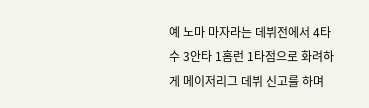예 노마 마자라는 데뷔전에서 4타수 3안타 1홈런 1타점으로 화려하게 메이저리그 데뷔 신고를 하며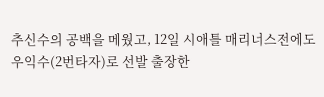추신수의 공백을 메웠고, 12일 시애틀 매리너스전에도 우익수(2번타자)로 선발 출장한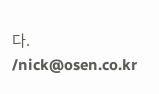다. /nick@osen.co.kr